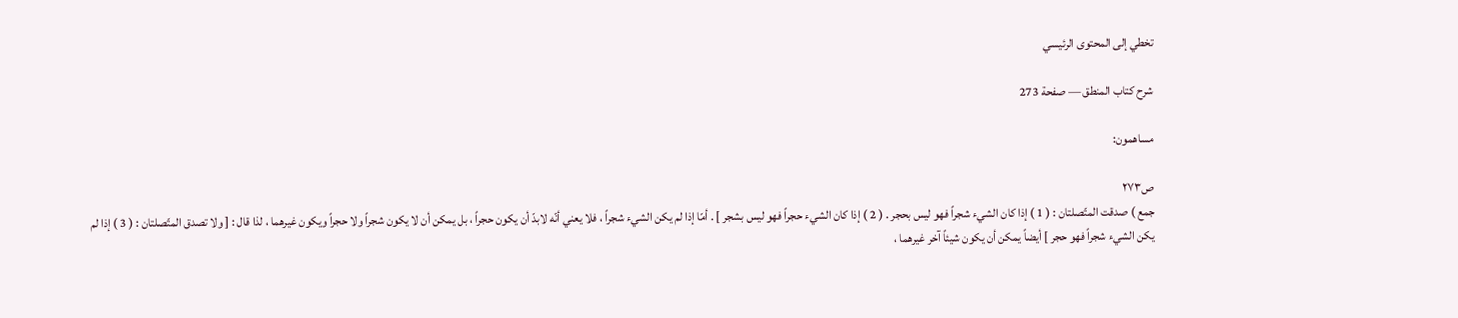تخطي إلى المحتوى الرئيسي

شرح كتاب المنطق — صفحة 273

مساهمون:

ص٢٧٣
جمع ) صدقت المتّصلتان : ( 1 ) إذا كان الشيء شجراً فهو ليس بحجر . ( 2 ) إذا كان الشيء حجراً فهو ليس بشجر ] . أمّا إذا لم يكن الشيء شجراً ، فلا يعني أنّه لابدّ أن يكون حجراً ، بل يمكن أن لا يكون شجراً ولا حجراً ويكون غيرهما ، لذا قال : [ ولا تصدق المتّصلتان : ( 3 ) إذا لم يكن الشيء شجراً فهو حجر ] أيضاً يمكن أن يكون شيئاً آخر غيرهما ،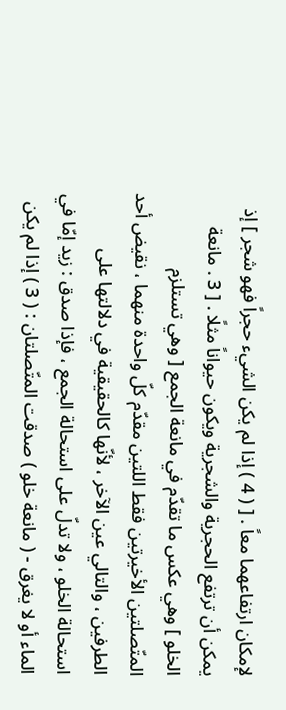لإمكان ارتفاعهما معاً . [ ( 4 ) إذا لم يكن الشيء حجراً فهو شجر ] إذ يمكن أن ترتفع الحجرية والشجرية ويكون حيواناً مثلًا . [ 3 . مانعة الخلو ] وهي عكس ما تقدّم في مانعة الجمع [ وهي تستلزم المتّصلتين الأخيرتين فقط اللتين مقدّم كلّ واحدة منهما ، نقيض أحد الطرفين ، والتالي عين الآخر ، لأنّها كالحقيقية في دلالتها على استحالة الخلو ، ولا تدلّ على استحالة الجمع ، فإذا صدق : زيد إمّا في الماء أو لا يغرق - ( مانعة خلو ) صدقت المتّصلتان : ( 3 ) إذا لم يكن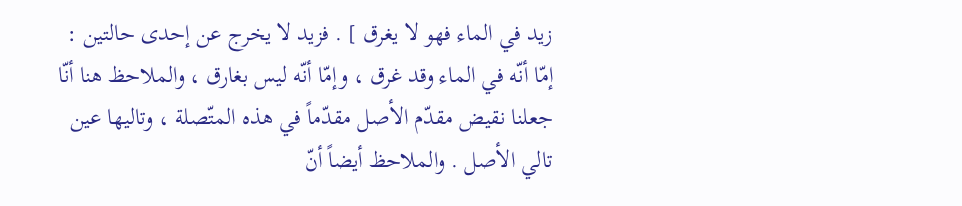زيد في الماء فهو لا يغرق ] . فزيد لا يخرج عن إحدى حالتين : إمّا أنّه في الماء وقد غرق ، وإمّا أنّه ليس بغارق ، والملاحظ هنا أنّا جعلنا نقيض مقدّم الأصل مقدّماً في هذه المتّصلة ، وتاليها عين تالي الأصل . والملاحظ أيضاً أنّ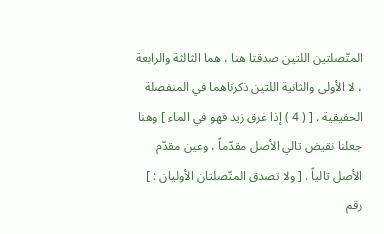المتّصلتين اللتين صدقتا هنا ، هما الثالثة والرابعة ، لا الأولى والثانية اللتين ذكرناهما في المنفصلة الحقيقية . [ ( 4 ) إذا غرق زيد فهو في الماء ] وهنا جعلنا نقيض تالي الأصل مقدّماً ، وعين مقدّم الأصل تالياً . [ ولا تصدق المتّصلتان الأوليان : ] رقم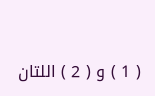( 1 ) و ( 2 ) اللتان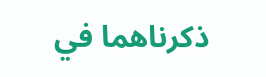ذكرناهما في